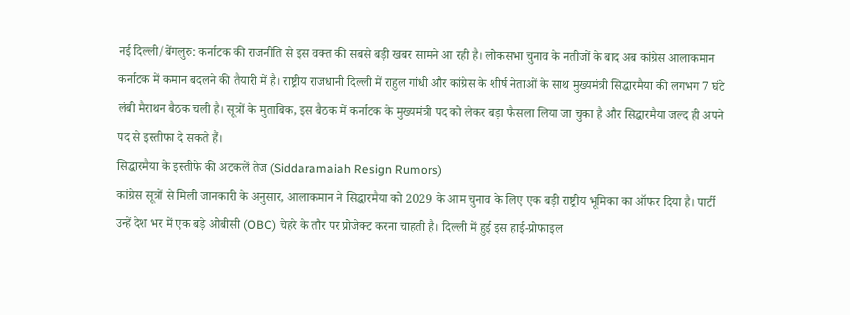नई दिल्ली/बेंगलुरु: कर्नाटक की राजनीति से इस वक्त की सबसे बड़ी खबर सामने आ रही है। लोकसभा चुनाव के नतीजों के बाद अब कांग्रेस आलाकमान कर्नाटक में कमान बदलने की तैयारी में है। राष्ट्रीय राजधानी दिल्ली में राहुल गांधी और कांग्रेस के शीर्ष नेताओं के साथ मुख्यमंत्री सिद्धारमैया की लगभग 7 घंटे लंबी मैराथन बैठक चली है। सूत्रों के मुताबिक, इस बैठक में कर्नाटक के मुख्यमंत्री पद को लेकर बड़ा फैसला लिया जा चुका है और सिद्धारमैया जल्द ही अपने पद से इस्तीफा दे सकते हैं।
सिद्धारमैया के इस्तीफे की अटकलें तेज (Siddaramaiah Resign Rumors)
कांग्रेस सूत्रों से मिली जानकारी के अनुसार, आलाकमान ने सिद्धारमैया को 2029 के आम चुनाव के लिए एक बड़ी राष्ट्रीय भूमिका का ऑफर दिया है। पार्टी उन्हें देश भर में एक बड़े ओबीसी (OBC) चेहरे के तौर पर प्रोजेक्ट करना चाहती है। दिल्ली में हुई इस हाई-प्रोफाइल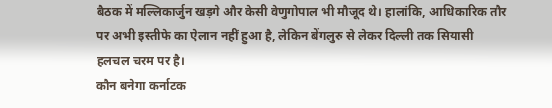बैठक में मल्लिकार्जुन खड़गे और केसी वेणुगोपाल भी मौजूद थे। हालांकि, आधिकारिक तौर पर अभी इस्तीफे का ऐलान नहीं हुआ है, लेकिन बेंगलुरु से लेकर दिल्ली तक सियासी हलचल चरम पर है।
कौन बनेगा कर्नाटक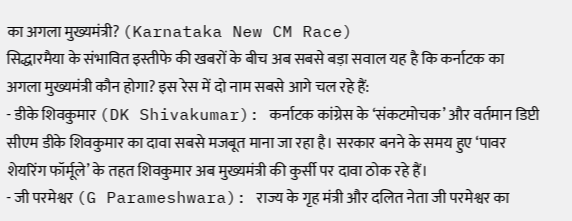का अगला मुख्यमंत्री? (Karnataka New CM Race)
सिद्धारमैया के संभावित इस्तीफे की खबरों के बीच अब सबसे बड़ा सवाल यह है कि कर्नाटक का अगला मुख्यमंत्री कौन होगा? इस रेस में दो नाम सबसे आगे चल रहे हैं:
- डीके शिवकुमार (DK Shivakumar): कर्नाटक कांग्रेस के ‘संकटमोचक’ और वर्तमान डिप्टी सीएम डीके शिवकुमार का दावा सबसे मजबूत माना जा रहा है। सरकार बनने के समय हुए ‘पावर शेयरिंग फॉर्मूले’ के तहत शिवकुमार अब मुख्यमंत्री की कुर्सी पर दावा ठोक रहे हैं।
- जी परमेश्वर (G Parameshwara): राज्य के गृह मंत्री और दलित नेता जी परमेश्वर का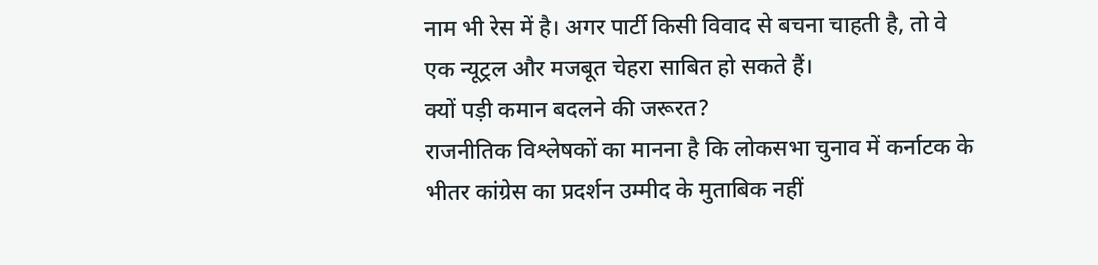नाम भी रेस में है। अगर पार्टी किसी विवाद से बचना चाहती है, तो वे एक न्यूट्रल और मजबूत चेहरा साबित हो सकते हैं।
क्यों पड़ी कमान बदलने की जरूरत?
राजनीतिक विश्लेषकों का मानना है कि लोकसभा चुनाव में कर्नाटक के भीतर कांग्रेस का प्रदर्शन उम्मीद के मुताबिक नहीं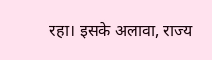रहा। इसके अलावा, राज्य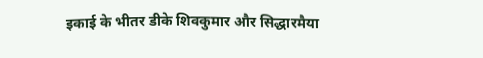इकाई के भीतर डीके शिवकुमार और सिद्धारमैया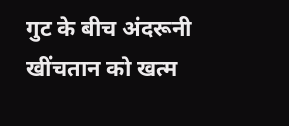गुट के बीच अंदरूनी खींचतान को खत्म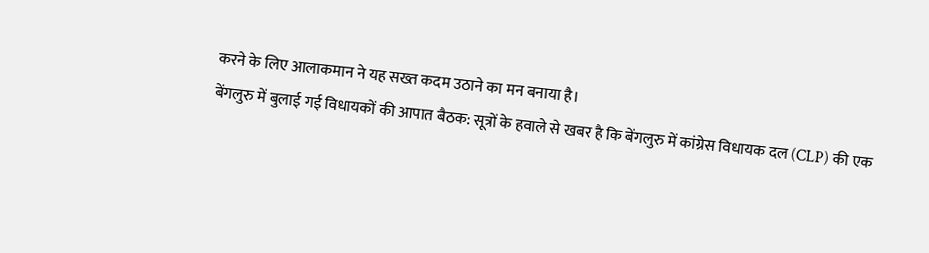करने के लिए आलाकमान ने यह सख्त कदम उठाने का मन बनाया है।
बेंगलुरु में बुलाई गई विधायकों की आपात बैठक: सूत्रों के हवाले से खबर है कि बेंगलुरु में कांग्रेस विधायक दल (CLP) की एक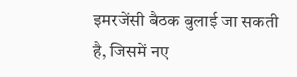इमरजेंसी बैठक बुलाई जा सकती है, जिसमें नए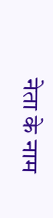नेता के नाम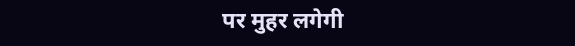पर मुहर लगेगी